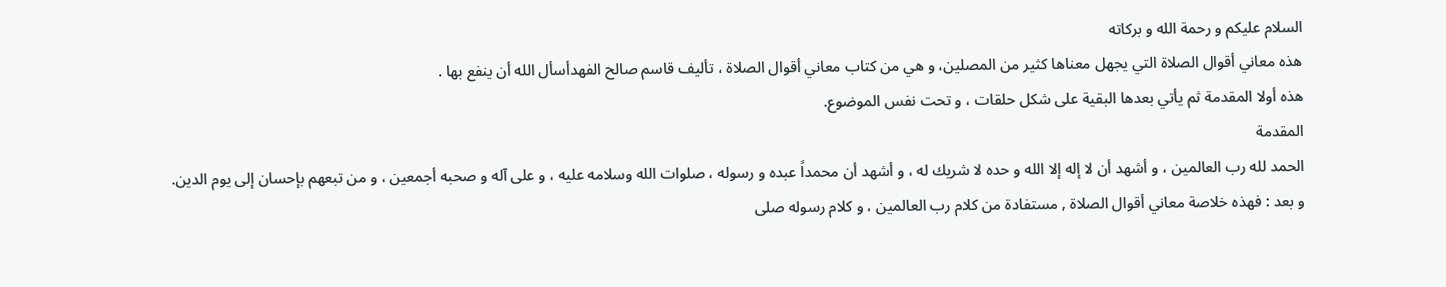السلام عليكم و رحمة الله و بركاته
هذه معاني أقوال الصلاة التي يجهل معناها كثير من المصلين، و هي من كتاب معاني أقوال الصلاة ، تأليف قاسم صالح الفهدأسأل الله أن ينفع بها .
هذه أولا المقدمة ثم يأتي بعدها البقية على شكل حلقات ، و تحت نفس الموضوع.
المقدمة
الحمد لله رب العالمين ، و أشهد أن لا إله إلا الله و حده لا شريك له ، و أشهد أن محمداً عبده و رسوله ، صلوات الله وسلامه عليه ، و على آله و صحبه أجمعين ، و من تبعهم بإحسان إلى يوم الدين.
و بعد : فهذه خلاصة معاني أقوال الصلاة , مستفادة من كلام رب العالمين ، و كلام رسوله صلى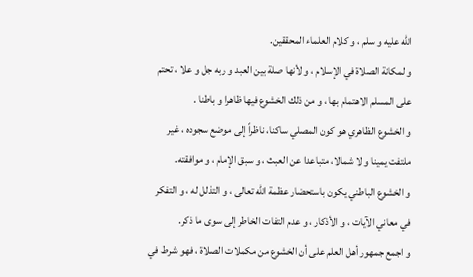الله عليه و سلم ، و كلام العلماء المحققين.
و لمكانة الصلاة في الإسلام ، و لأنها صلة بين العبد و ربه جل و علا ، تحتم على المسلم الاهتمام بها ، و من ذلك الخشوع فيها ظاهرا و باطنا .
و الخشوع الظاهري هو كون المصلي ساكنا، ناظراً إلى موضع سجوده ، غير ملتفت يمينا و لا شمالا، متباعدا عن العبث ، و سبق الإمام ، و موافقته.
و الخشوع الباطني يكون باستحضار عظمة الله تعالى ، و التذلل له ، و التفكر في معاني الآيات ، و الأذكار ، و عدم التفات الخاطر إلى سوى ما ذكر.
و اجمع جمهور أهل العلم على أن الخشوع من مكملات الصلاة ، فهو شرط في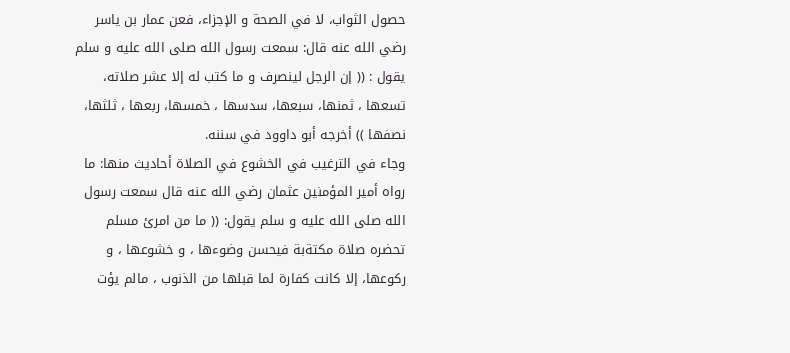حصول الثواب، لا في الصحة و الإجزاء، فعن عمار بن ياسر رضي الله عنه قال: سمعت رسول الله صلى الله عليه و سلم يقول : (( إن الرجل لينصرف و ما كتب له إلا عشر صلاته، تسعها ، ثمنها، سبعها، سدسها ، خمسها، ربعها ، ثلثها، نصفها )) أخرجه أبو داوود في سننه.
وجاء في الترغيب في الخشوع في الصلاة أحاديث منها: ما رواه أمير المؤمنين عثمان رضي الله عنه قال سمعت رسول الله صلى الله عليه و سلم يقول: (( ما من امرئ مسلم تحضره صلاة مكتةبة فيحسن وضوءها ، و خشوعها ، و ركوعها، إلا كانت كفارة لما قبلها من الذنوب ، مالم يؤت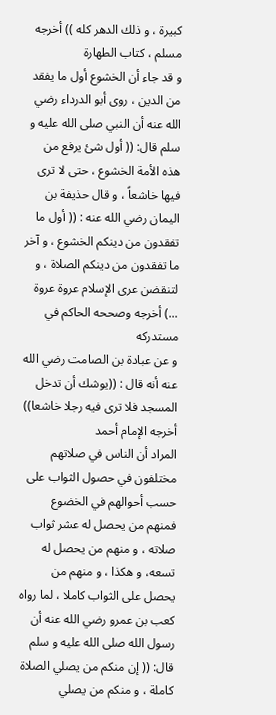كبيرة ، و ذلك الدهر كله )) أخرجه مسلم ، كتاب الطهارة
و قد جاء أن الخشوع أول ما يفقد من الدين ، روى أبو الدرداء رضي الله عنه أن النبي صلى الله عليه و سلم قال: (( أول شئ يرفع من هذه الأمة الخشوع ، حتى لا ترى فيها خاشعاً ، و قال حذيفة بن اليمان رضي الله عنه : (( أول ما تفقدون من دينكم الخشوع ، و آخر ما تفقدون من دينكم الصلاة ، و لتنقضن عرى الإسلام عروة عروة ...) أخرجه وصححه الحاكم في مستدركه
و عن عبادة بن الصامت رضي الله عنه أنه قال : ((يوشك أن تدخل المسجد فلا ترى فيه رجلا خاشعا)) أخرجه الإمام أحمد
المراد أن الناس في صلاتهم مختلفون في حصول الثواب على حسب أحوالهم في الخضوع فمنهم من يحصل له عشر ثواب صلاته ، و منهم من يحصل له تسعه، و هكذا ، و منهم من يحصل على الثواب كاملا ، لما رواه كعب بن عمرو رضي الله عنه أن رسول الله صلى الله عليه و سلم قال: (( إن منكم من يصلي الصلاة كاملة ، و منكم من يصلي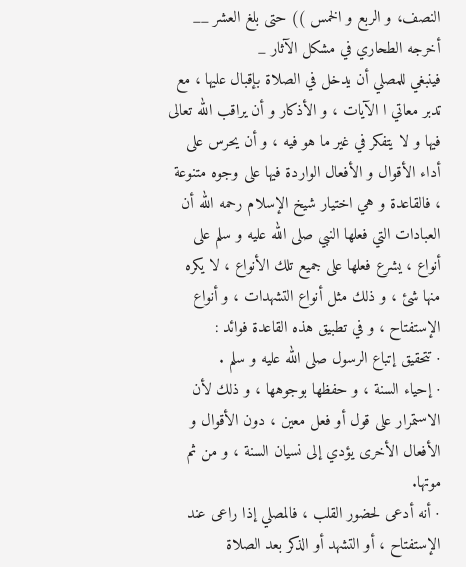النصف، و الربع و الخمس )) حتى بلغ العشر __ أخرجه الطحاري في مشكل الآثار _
فينبغي للمصلي أن يدخل في الصلاة بإقبال عليها ، مع تدبر معاتي ا الآيات ، و الأذكار و أن يراقب الله تعالى فيها و لا يتفكر في غير ما هو فيه ، و أن يحرس على أداء الأقوال و الأفعال الواردة فيها على وجوه متنوعة ، فالقاعدة و هي اختيار شيخ الإسلام رحمه الله أن العبادات التي فعلها النبي صلى الله عليه و سلم على أنواع ، يشرع فعلها على جميع تلك الأنواع ، لا يكره منها شئ ، و ذلك مثل أنواع التشهدات ، و أنواع الإستفتاح ، و في تطبيق هذه القاعدة فوائد :
· تتحقيق إتباع الرسول صلى الله عليه و سلم .
· إحياء السنة ، و حفظها بوجوهها ، و ذلك لأن الاستمرار على قول أو فعل معين ، دون الأقوال و الأفعال الأخرى يؤدي إلى نسيان السنة ، و من ثم موتها.
· أنه أدعى لحضور القلب ، فالمصلي إذا راعى عند الإستفتاح ، أو التشهد أو الذكر بعد الصلاة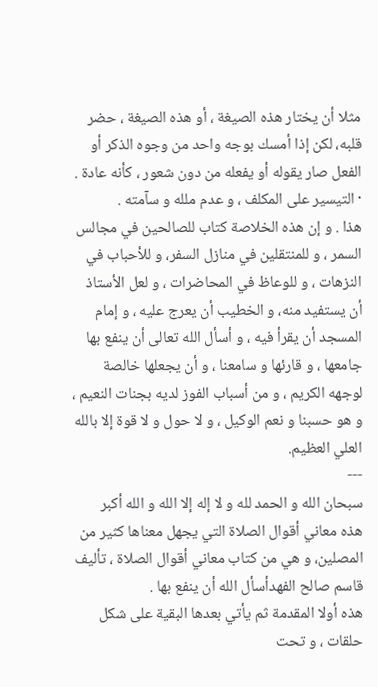مثلا أن يختار هذه الصيغة ، أو هذه الصيغة ، حضر قلبه، لكن إذا أمسك بوجه واحد من وجوه الذكر أو الفعل صار يقوله أو يفعله من دون شعور ، كأنه عادة .
· التيسير على المكلف ، و عدم ملله و سآمته .
هذا . و إن هذه الخلاصة كتاب للصالحين في مجالس السمر ، و للمنتقلين في منازل السفر، و للأحباب في النزهات ، و للوعاظ في المحاضرات ، و لعل الأستاذ أن يستفيد منه، و الخطيب أن يعرج عليه ، و إمام المسجد أن يقرأ فيه ، و أسأل الله تعالى أن ينفع بها جامعها ، و قارئها و سامعنا ، و أن يجعلها خالصة لوجهه الكريم ، و من أسباب الفوز لديه بجنات النعيم ، و هو حسبنا و نعم الوكيل ، و لا حول و لا قوة إلا بالله العلي العظيم.
---
سبحان الله و الحمد لله و لا إله إلا الله و الله أكبر
هذه معاني أقوال الصلاة التي يجهل معناها كثير من المصلين، و هي من كتاب معاني أقوال الصلاة ، تأليف قاسم صالح الفهدأسأل الله أن ينفع بها .
هذه أولا المقدمة ثم يأتي بعدها البقية على شكل حلقات ، و تحت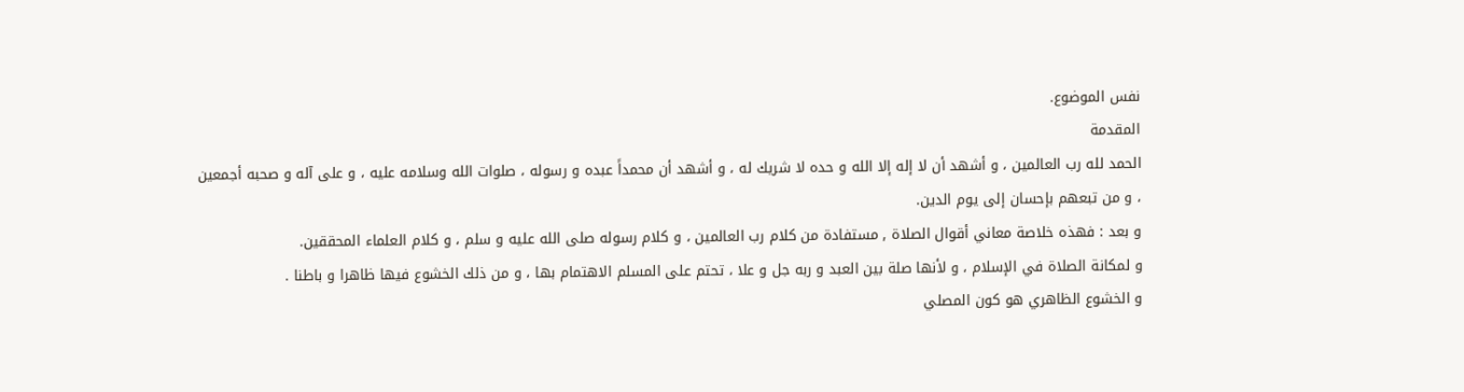نفس الموضوع.
المقدمة
الحمد لله رب العالمين ، و أشهد أن لا إله إلا الله و حده لا شريك له ، و أشهد أن محمداً عبده و رسوله ، صلوات الله وسلامه عليه ، و على آله و صحبه أجمعين ، و من تبعهم بإحسان إلى يوم الدين.
و بعد : فهذه خلاصة معاني أقوال الصلاة , مستفادة من كلام رب العالمين ، و كلام رسوله صلى الله عليه و سلم ، و كلام العلماء المحققين.
و لمكانة الصلاة في الإسلام ، و لأنها صلة بين العبد و ربه جل و علا ، تحتم على المسلم الاهتمام بها ، و من ذلك الخشوع فيها ظاهرا و باطنا .
و الخشوع الظاهري هو كون المصلي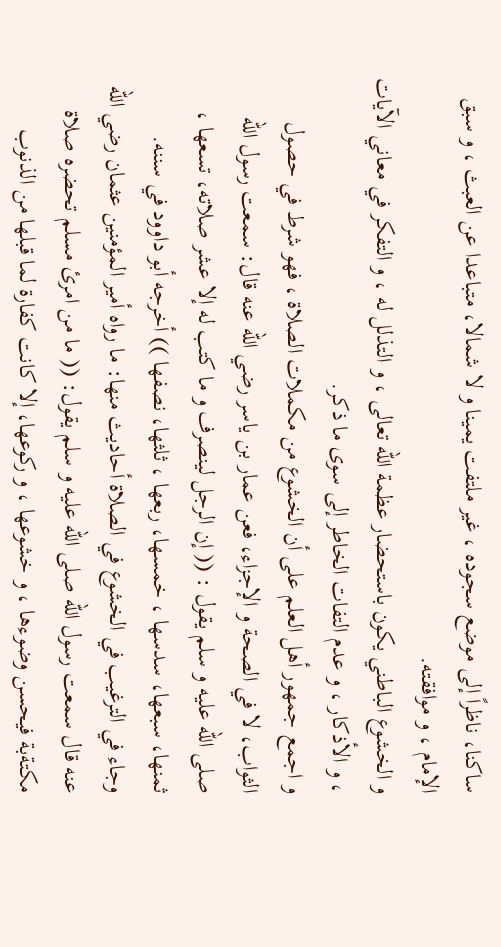ساكنا، ناظراً إلى موضع سجوده ، غير ملتفت يمينا و لا شمالا، متباعدا عن العبث ، و سبق الإمام ، و موافقته.
و الخشوع الباطني يكون باستحضار عظمة الله تعالى ، و التذلل له ، و التفكر في معاني الآيات ، و الأذكار ، و عدم التفات الخاطر إلى سوى ما ذكر.
و اجمع جمهور أهل العلم على أن الخشوع من مكملات الصلاة ، فهو شرط في حصول الثواب، لا في الصحة و الإجزاء، فعن عمار بن ياسر رضي الله عنه قال: سمعت رسول الله صلى الله عليه و سلم يقول : (( إن الرجل لينصرف و ما كتب له إلا عشر صلاته، تسعها ، ثمنها، سبعها، سدسها ، خمسها، ربعها ، ثلثها، نصفها )) أخرجه أبو داوود في سننه.
وجاء في الترغيب في الخشوع في الصلاة أحاديث منها: ما رواه أمير المؤمنين عثمان رضي الله عنه قال سمعت رسول الله صلى الله عليه و سلم يقول: (( ما من امرئ مسلم تحضره صلاة مكتةبة فيحسن وضوءها ، و خشوعها ، و ركوعها، إلا كانت كفارة لما قبلها من الذنوب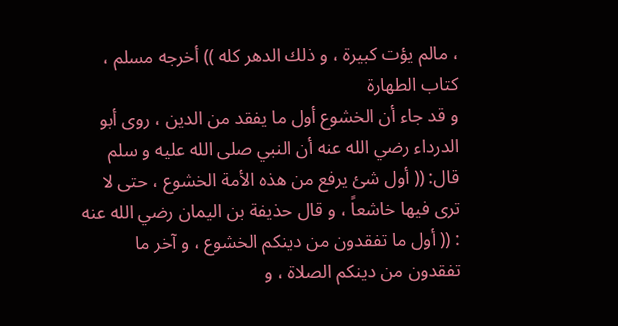، مالم يؤت كبيرة ، و ذلك الدهر كله )) أخرجه مسلم ، كتاب الطهارة
و قد جاء أن الخشوع أول ما يفقد من الدين ، روى أبو الدرداء رضي الله عنه أن النبي صلى الله عليه و سلم قال: (( أول شئ يرفع من هذه الأمة الخشوع ، حتى لا ترى فيها خاشعاً ، و قال حذيفة بن اليمان رضي الله عنه : (( أول ما تفقدون من دينكم الخشوع ، و آخر ما تفقدون من دينكم الصلاة ، و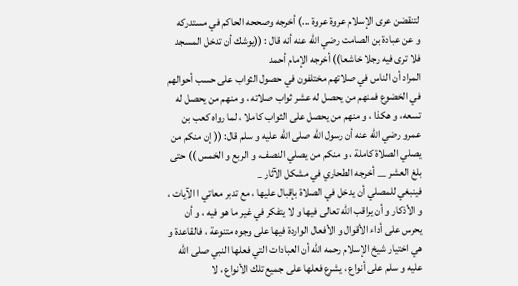لتنقضن عرى الإسلام عروة عروة ...) أخرجه وصححه الحاكم في مستدركه
و عن عبادة بن الصامت رضي الله عنه أنه قال : ((يوشك أن تدخل المسجد فلا ترى فيه رجلا خاشعا)) أخرجه الإمام أحمد
المراد أن الناس في صلاتهم مختلفون في حصول الثواب على حسب أحوالهم في الخضوع فمنهم من يحصل له عشر ثواب صلاته ، و منهم من يحصل له تسعه، و هكذا ، و منهم من يحصل على الثواب كاملا ، لما رواه كعب بن عمرو رضي الله عنه أن رسول الله صلى الله عليه و سلم قال: (( إن منكم من يصلي الصلاة كاملة ، و منكم من يصلي النصف، و الربع و الخمس )) حتى بلغ العشر __ أخرجه الطحاري في مشكل الآثار _
فينبغي للمصلي أن يدخل في الصلاة بإقبال عليها ، مع تدبر معاتي ا الآيات ، و الأذكار و أن يراقب الله تعالى فيها و لا يتفكر في غير ما هو فيه ، و أن يحرس على أداء الأقوال و الأفعال الواردة فيها على وجوه متنوعة ، فالقاعدة و هي اختيار شيخ الإسلام رحمه الله أن العبادات التي فعلها النبي صلى الله عليه و سلم على أنواع ، يشرع فعلها على جميع تلك الأنواع ، لا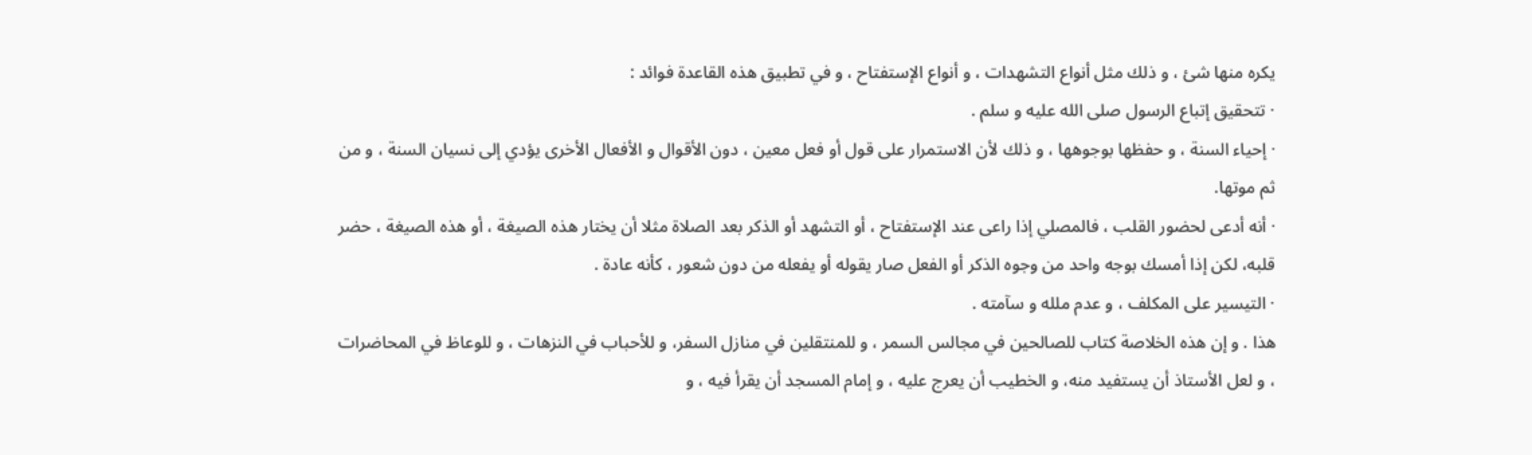يكره منها شئ ، و ذلك مثل أنواع التشهدات ، و أنواع الإستفتاح ، و في تطبيق هذه القاعدة فوائد :
· تتحقيق إتباع الرسول صلى الله عليه و سلم .
· إحياء السنة ، و حفظها بوجوهها ، و ذلك لأن الاستمرار على قول أو فعل معين ، دون الأقوال و الأفعال الأخرى يؤدي إلى نسيان السنة ، و من ثم موتها.
· أنه أدعى لحضور القلب ، فالمصلي إذا راعى عند الإستفتاح ، أو التشهد أو الذكر بعد الصلاة مثلا أن يختار هذه الصيغة ، أو هذه الصيغة ، حضر قلبه، لكن إذا أمسك بوجه واحد من وجوه الذكر أو الفعل صار يقوله أو يفعله من دون شعور ، كأنه عادة .
· التيسير على المكلف ، و عدم ملله و سآمته .
هذا . و إن هذه الخلاصة كتاب للصالحين في مجالس السمر ، و للمنتقلين في منازل السفر، و للأحباب في النزهات ، و للوعاظ في المحاضرات ، و لعل الأستاذ أن يستفيد منه، و الخطيب أن يعرج عليه ، و إمام المسجد أن يقرأ فيه ، و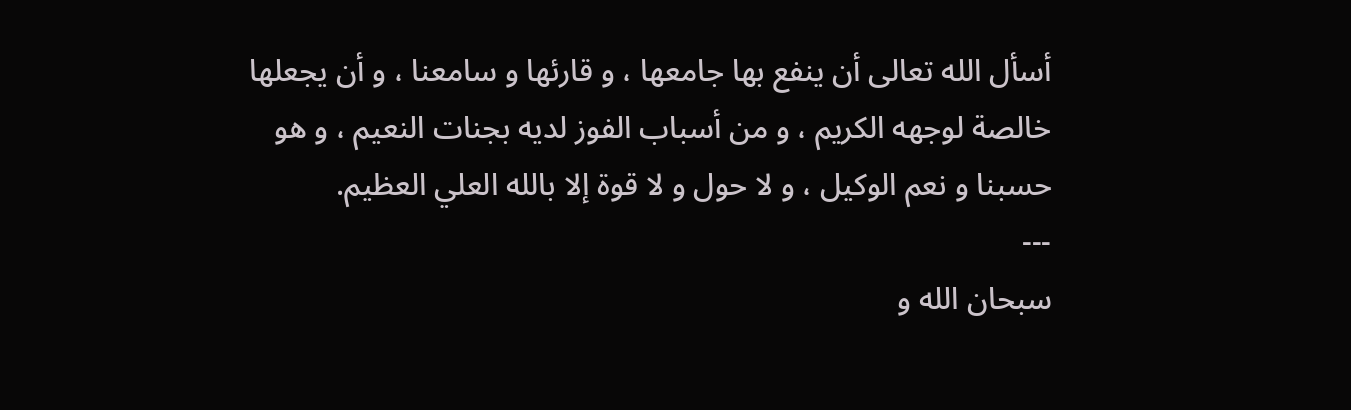أسأل الله تعالى أن ينفع بها جامعها ، و قارئها و سامعنا ، و أن يجعلها خالصة لوجهه الكريم ، و من أسباب الفوز لديه بجنات النعيم ، و هو حسبنا و نعم الوكيل ، و لا حول و لا قوة إلا بالله العلي العظيم.
---
سبحان الله و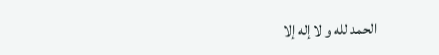الحمد لله و لا إله إلا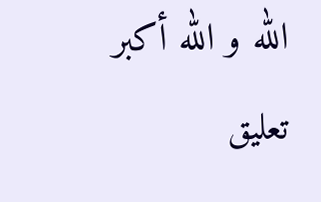الله و الله أكبر
تعليق